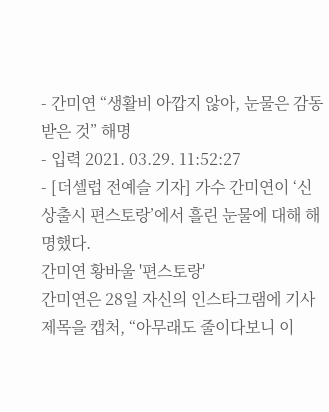- 간미연 “생활비 아깝지 않아, 눈물은 감동받은 것” 해명
- 입력 2021. 03.29. 11:52:27
- [더셀럽 전예슬 기자] 가수 간미연이 ‘신상출시 편스토랑’에서 흘린 눈물에 대해 해명했다.
간미연 황바울 '편스토랑'
간미연은 28일 자신의 인스타그램에 기사 제목을 캡처, “아무래도 줄이다보니 이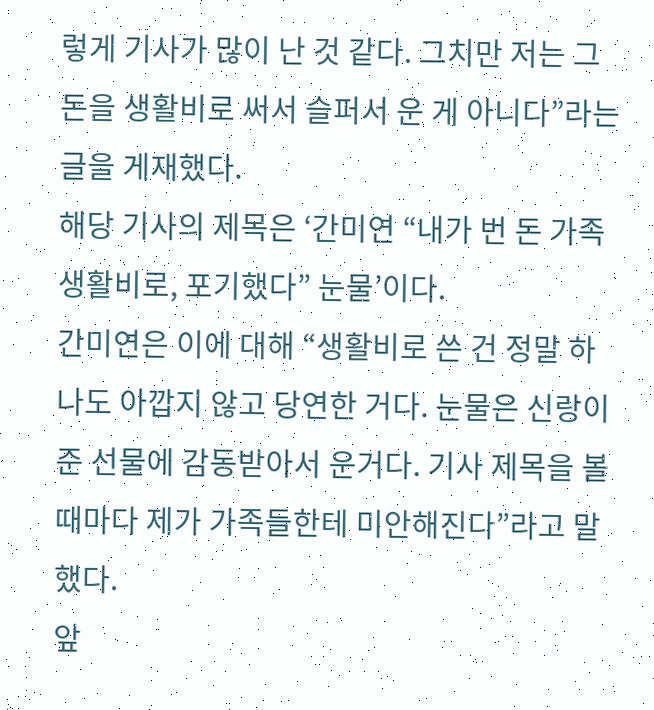렇게 기사가 많이 난 것 같다. 그치만 저는 그 돈을 생활비로 써서 슬퍼서 운 게 아니다”라는 글을 게재했다.
해당 기사의 제목은 ‘간미연 “내가 번 돈 가족 생활비로, 포기했다” 눈물’이다.
간미연은 이에 대해 “생활비로 쓴 건 정말 하나도 아깝지 않고 당연한 거다. 눈물은 신랑이 준 선물에 감동받아서 운거다. 기사 제목을 볼 때마다 제가 가족들한테 미안해진다”라고 말했다.
앞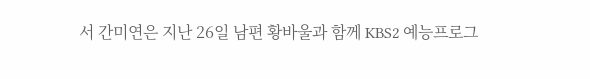서 간미연은 지난 26일 남편 황바울과 함께 KBS2 예능프로그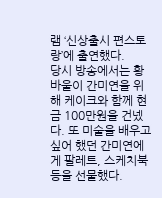램 ‘신상출시 편스토랑’에 출연했다.
당시 방송에서는 황바울이 간미연을 위해 케이크와 함께 현금 100만원을 건넸다. 또 미술을 배우고 싶어 했던 간미연에게 팔레트, 스케치북 등을 선물했다.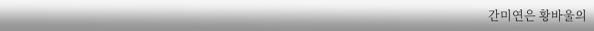간미연은 황바울의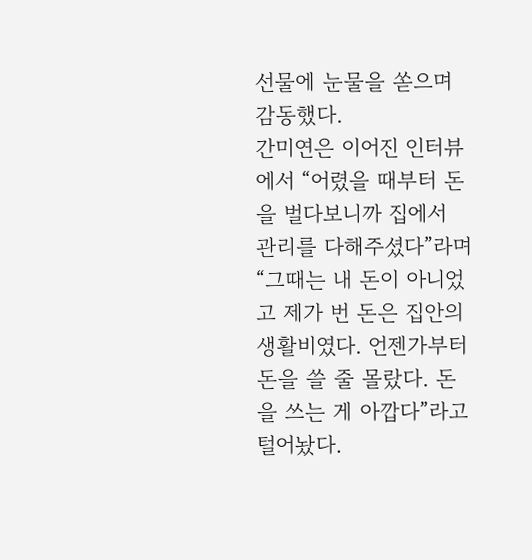선물에 눈물을 쏟으며 감동했다.
간미연은 이어진 인터뷰에서 “어렸을 때부터 돈을 벌다보니까 집에서 관리를 다해주셨다”라며 “그때는 내 돈이 아니었고 제가 번 돈은 집안의 생활비였다. 언젠가부터 돈을 쓸 줄 몰랐다. 돈을 쓰는 게 아깝다”라고 털어놨다.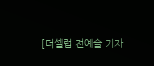[더셀럽 전예슬 기자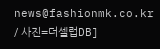news@fashionmk.co.kr / 사진=더셀럽DB]